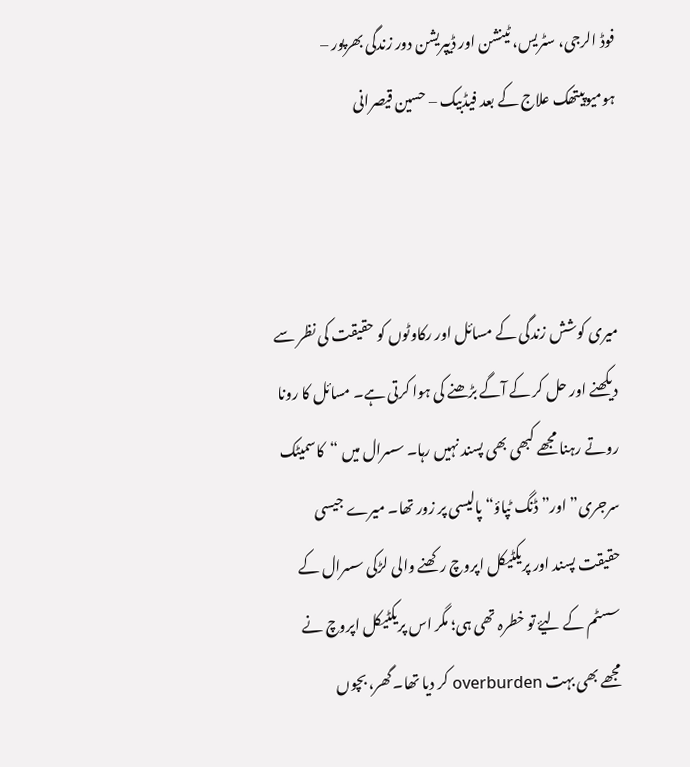فوڈ الرجی، سٹریس، ٹینشن اور ڈیپریشن دور زندگی بھرپور – ہومیوپیتھک علاج کے بعد فیڈبیک – حسین قیصرانی



میری کوشش زندگی کے مسائل اور رکاوٹوں کو حقیقت کی نظر سے دیکھنے اور حل کر کے آگے بڑھنے کی ہوا کرتی ہے۔ مسائل کا رونا روتے رہنا مجھے کبھی بھی پسند نہیں رہا۔ سسرال میں “کاسمیٹک سرجری” اور”ڈنگ ٹپاؤ“ پالیسی پر زور تھا۔ میرے جیسی حقیقت پسند اور پریکٹیکل اپروچ رکھنے والی لڑکی سسرال کے سسٹم کے لیۓ تو خطرہ تھی ہی؛ مگر اس پریکٹیکل اپروچ نے مجھے بھی بہت overburden کر دیا تھا۔ گھر، بچوں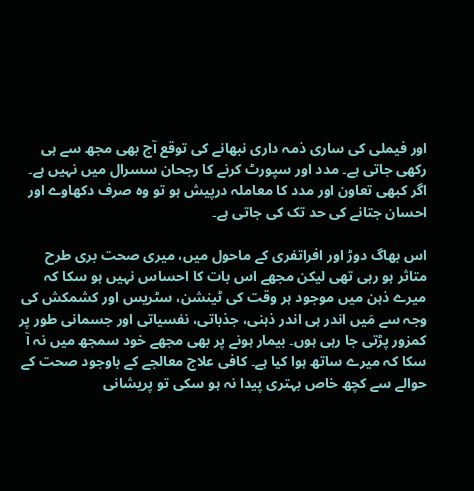اور فیملی کی ساری ذمہ داری نبھانے کی توقع آج بھی مجھ سے ہی رکھی جاتی ہے۔ مدد اور سپورٹ کرنے کا رجحان سسرال میں نہیں ہے۔ اگر کبھی تعاون اور مدد کا معاملہ درپیش ہو تو وہ صرف دکھاوے اور احسان جتانے کی حد تک کی جاتی ہے۔

اس بھاگ دوڑ اور افراتفری کے ماحول میں، میری صحت بری طرح متاثر ہو رہی تھی لیکن مجھے اس بات کا احساس نہیں ہو سکا کہ میرے ذہن میں موجود ہر وقت کی ٹینشن، سٹریس اور کشمکش کی وجہ سے مَیں اندر ہی اندر ذہنی، جذباتی، نفسیاتی اور جسمانی طور پر کمزور پڑتی جا رہی ہوں۔ بیمار ہونے پر بھی مجھے خود سمجھ میں نہ آ سکا کہ میرے ساتھ ہوا کیا ہے۔ کافی علاج معالجے کے باوجود صحت کے حوالے سے کچھ خاص بہتری پیدا نہ ہو سکی تو پریشانی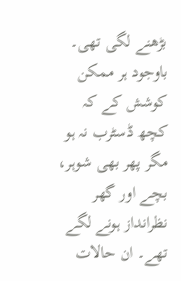بڑھنے لگی تھی۔ باوجود ہر ممکن کوشش کے کہ کچھ ڈسٹرب نہ ہو مگر پھر بھی شوہر، بچے اور گھر نظرانداز ہونے لگے تھے۔ ان حالات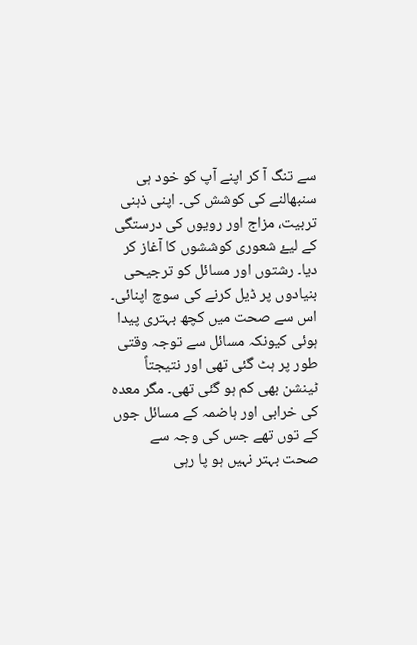سے تنگ آ کر اپنے آپ کو خود ہی سنبھالنے کی کوشش کی۔ اپنی ذہنی تربیت، مزاج اور رویوں کی درستگی کے لیۓ شعوری کوششوں کا آغاز کر دیا۔ رشتوں اور مسائل کو ترجیحی بنیادوں پر ڈیل کرنے کی سوچ اپنائی۔ اس سے صحت میں کچھ بہتری پیدا ہوئی کیونکہ مسائل سے توجہ وقتی طور پر ہٹ گئی تھی اور نتیجتاً ٹینشن بھی کم ہو گئی تھی۔ مگر معدہ کی خرابی اور ہاضمہ کے مسائل جوں کے توں تھے جس کی وجہ سے صحت بہتر نہیں ہو پا رہی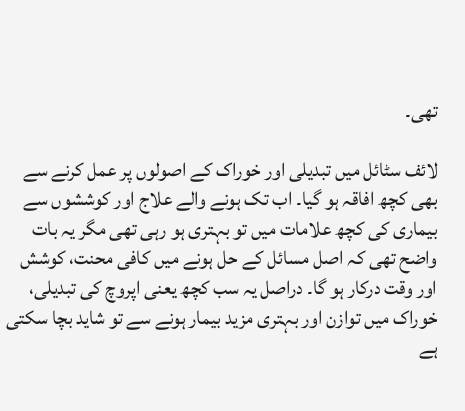تھی۔

لائف سٹائل میں تبدیلی اور خوراک کے اصولوں پر عمل کرنے سے بھی کچھ افاقہ ہو گیا۔ اب تک ہونے والے علاج اور کوششوں سے بیماری کی کچھ علامات میں تو بہتری ہو رہی تھی مگر یہ بات واضح تھی کہ اصل مسائل کے حل ہونے میں کافی محنت، کوشش اور وقت درکار ہو گا۔ دراصل یہ سب کچھ یعنی اپروچ کی تبدیلی، خوراک میں توازن اور بہتری مزید بیمار ہونے سے تو شاید بچا سکتی ہے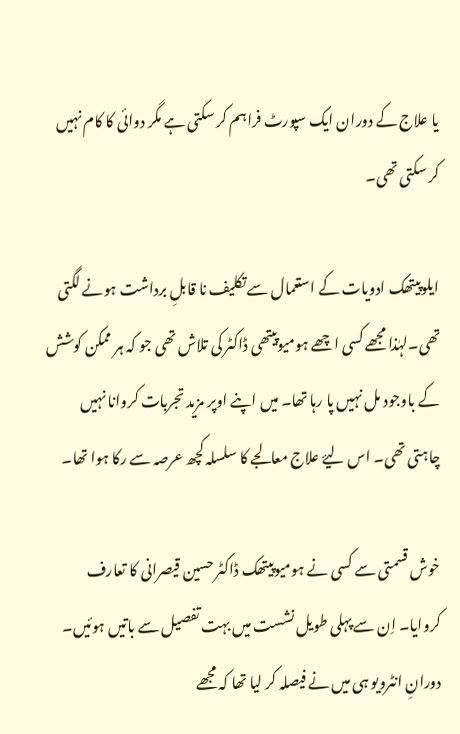یا علاج کے دوران ایک سپورٹ فراہم کر سکتی ہے مگر دوائی کا کام نہیں کر سکتی تھی۔

ایلوپیتھک ادویات کے استعمال سے تکلیف نا قابلِ برداشت ہونے لگتی تھی۔لہٰذا مجھے کسی اچھے ہومیوپیتھی ڈاکٹر کی تلاش تھی جو کہ ہر ممکن کوشش کے باوجود مل نہیں پا رہا تھا۔ میں اپنے اوپر مزید تجربات کروانا نہیں چاہتی تھی۔ اس لیۓ علاج معالجے کا سلسلہ کچھ عرصہ سے رکا ہوا تھا۔

خوش قسمتی سے کسی نے ہومیوپیتھک ڈاکٹر حسین قیصرانی کا تعارف کروایا۔ اِن سے پہلی طویل نشست میں بہت تفصیل سے باتیں ہوئیں۔ دورانِ انٹرویو ہی میں نے فیصلہ کر لیا تھا کہ مجھے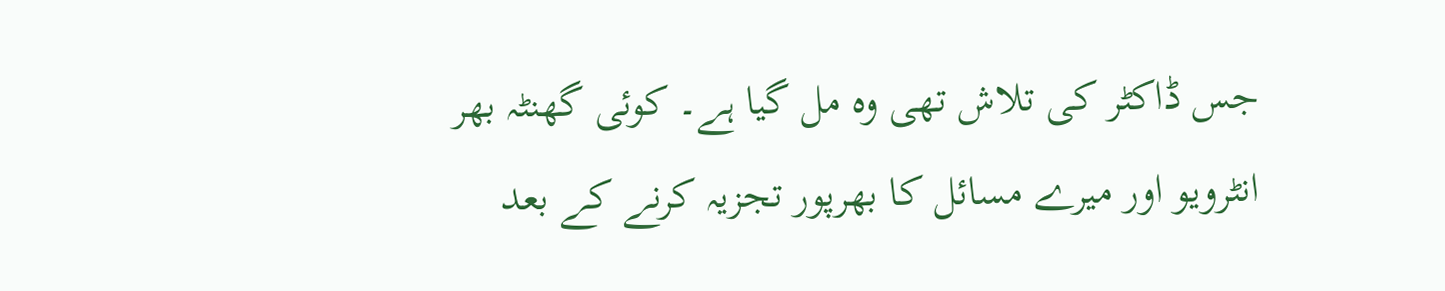جس ڈاکٹر کی تلاش تھی وہ مل گیا ہے۔ کوئی گھنٹہ بھر انٹرویو اور میرے مسائل کا بھرپور تجزیہ کرنے کے بعد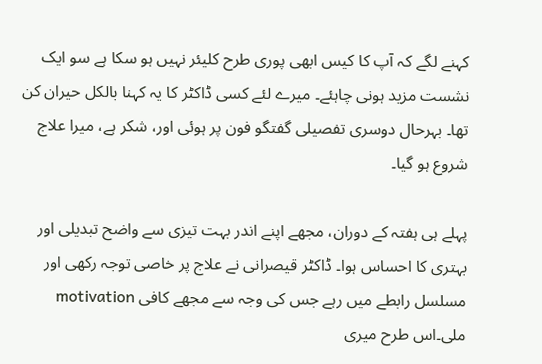کہنے لگے کہ آپ کا کیس ابھی پوری طرح کلیئر نہیں ہو سکا ہے سو ایک نشست مزید ہونی چاہئے۔ میرے لئے کسی ڈاکٹر کا یہ کہنا بالکل حیران کن تھا۔ بہرحال دوسری تفصیلی گفتگو فون پر ہوئی اور، شکر ہے، میرا علاج شروع ہو گیا۔

پہلے ہی ہفتہ کے دوران، مجھے اپنے اندر بہت تیزی سے واضح تبدیلی اور بہتری کا احساس ہوا۔ ڈاکٹر قیصرانی نے علاج پر خاصی توجہ رکھی اور مسلسل رابطے میں رہے جس کی وجہ سے مجھے کافی motivation ملی۔اس طرح میری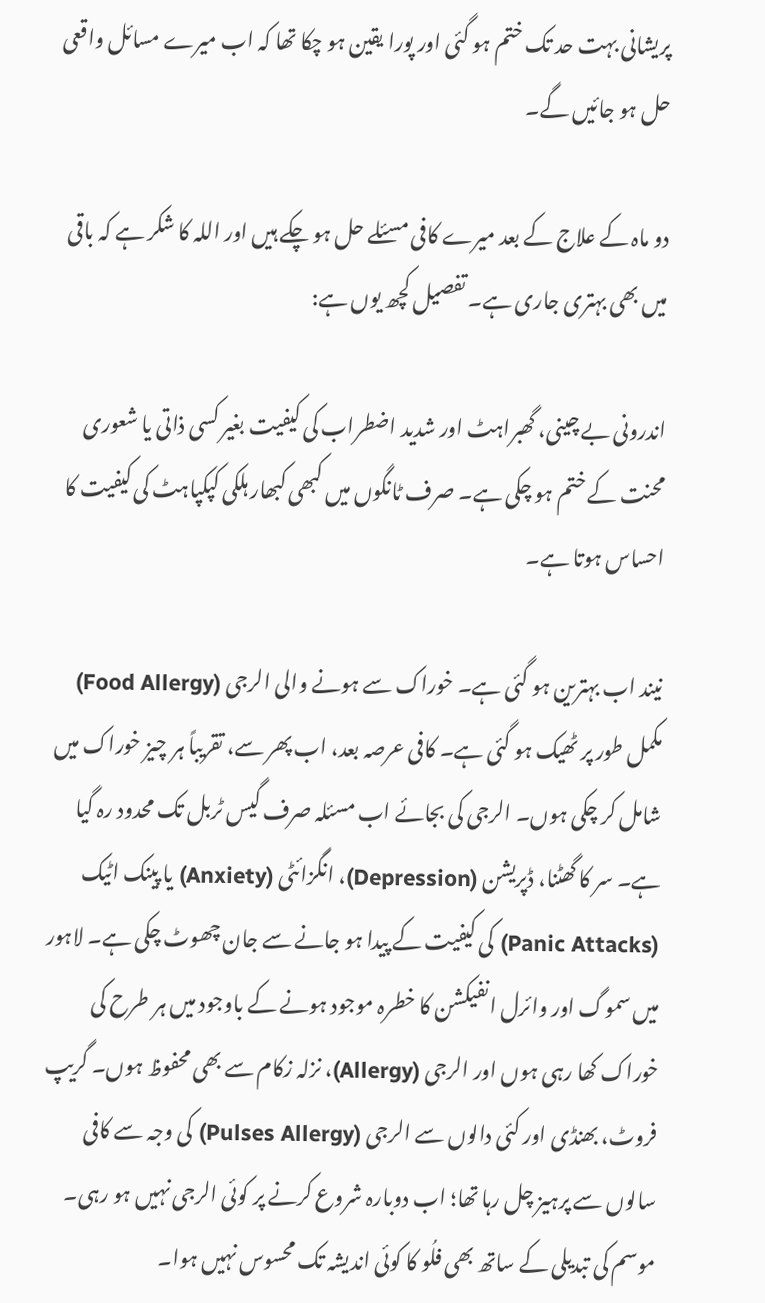پریشانی بہت حد تک ختم ہو گئی اور پورا یقین ہو چکا تھا کہ اب میرے مسائل واقعی حل ہو جائیں گے۔

دو ماہ کے علاج کے بعد میرے کافی مسئلے حل ہو چکے ہیں اور اللہ کا شکر ہے کہ باقی میں بھی بہتری جاری ہے۔ تفصیل کچھ یوں ہے:

اندرونی بے چینی، گھبراہٹ اور شدید اضطراب کی کیفیت بغیر کسی ذاتی یا شعوری محنت کے ختم ہو چکی ہے۔ صرف ٹانگوں میں کبھی کبھار ہلکی کپکپاہٹ کی کیفیت کا احساس ہوتا ہے۔

نیند اب بہترین ہو گئی ہے۔ خوراک سے ہونے والی الرجی (Food Allergy) مکمل طور پر ٹھیک ہو گئی ہے۔ کافی عرصہ بعد، اب پھر سے، تقریباً ہر چیز خوراک میں شامل کر چکی ہوں۔ الرجی کی بجائے اب مسئلہ صرف گیس ٹربل تک محدود رہ گیا ہے۔ سر کا گھٹنا، ڈپریشن (Depression)، انگزائٹی (Anxiety) یا پینک اٹیک (Panic Attacks) کی کیفیت کے پیدا ہو جانے سے جان چھوٹ چکی ہے۔ لاہور میں سموگ اور وائرل انفیکشن کا خطرہ موجود ہونے کے باوجود میں ہر طرح کی خوراک کھا رہی ہوں اور الرجی (Allergy)، نزلہ زکام سے بھی محفوظ ہوں۔ گریپ فروٹ، بھنڈی اور کئی دالوں سے الرجی (Pulses Allergy) کی وجہ سے کافی سالوں سے پرہیز چل رہا تھا؛ اب دوبارہ شروع کرنے پر کوئی الرجی نہیں ہو رہی۔
موسم کی تبدیلی کے ساتھ بھی فلُو کا کوئی اندیشہ تک محسوس نہیں ہوا۔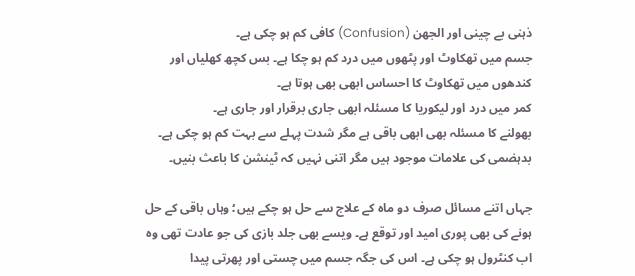ذہنی بے چینی اور الجھن (Confusion) کافی کم ہو چکی ہے۔
جسم میں تھکاوٹ اور پٹھوں میں درد کم ہو چکا ہے۔ بس کچھ کھلیاں اور کندھوں میں تھکاوٹ کا احساس ابھی بھی ہوتا ہے۔
کمر میں درد اور لیکوریا کا مسئلہ ابھی جاری برقرار اور جاری ہے۔
بھولنے کا مسئلہ بھی ابھی باقی ہے مگر شدت پہلے سے بہت کم ہو چکی ہے۔
بدہضمی کی علامات موجود ہیں مگر اتنی نہیں کہ ٹینشن کا باعث بنیں۔

جہاں اتنے مسائل صرف دو ماہ کے علاج سے حل ہو چکے ہیں؛ وہاں باقی کے حل ہونے کی بھی پوری امید اور توقع ہے۔ ویسے بھی جلد بازی کی جو عادت تھی وہ اب کنٹرول ہو چکی ہے۔ اس کی جگہ جسم میں چستی اور پھرتی پیدا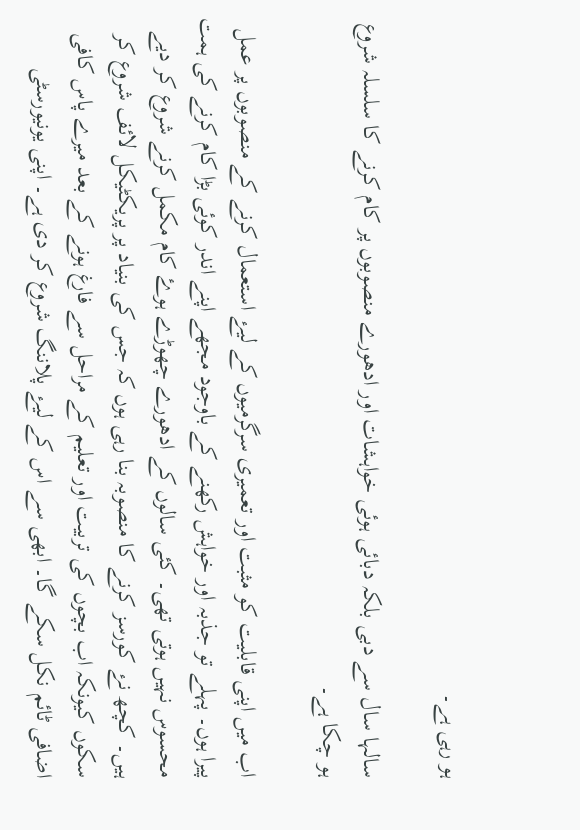ہو رہی ہے۔

سالہا سال سے دبی بلکہ دبائی ہوئی خواہشات اور ادھورے منصوبوں پر کام کرنے کا سلسلہ شروع ہو چکا ہے۔

اب میں اپنی قابلیت کو مثبت اور تعمیری سرگرمیوں کے لیۓ استعمال کرنے کے منصوبوں پر عمل پیرا ہوں۔ پہلے تو جذبہ اور خواہش رکھنے کے باوجود مجھے اپنے اندر کوئی بڑا کام کرنے کی ہمت محسوس نہیں ہوتی تھی۔ کئی سالوں کے ادھورے چھوڑے ہوۓ کام مکمل کرنے شروع کر دیے ہیں۔ کچھ نۓ کورسز کرنے کا منصوبہ بنا رہی ہوں کہ جس کی بنیاد پر پریکٹیکل لائف شروع کر سکوں کیونکہ اب بچوں کی تربیت اور تعلیم کے مراحل سے فارغ ہونے کے بعد میرے پاس کافی اضافی ٹائم نکل سکے گا۔ ابھی سے اس کے لیۓ پلاننگ شروع کر دی ہے۔ اپنی یونیورسٹی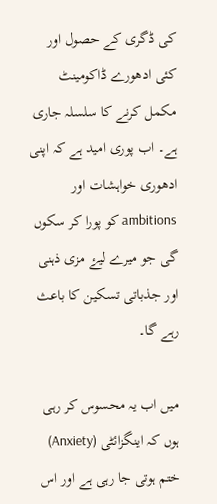کی ڈگری کے حصول اور کئی ادھورے ڈاکومینٹ مکمل کرنے کا سلسلہ جاری ہے۔ اب پوری امید ہے کہ اپنی ادھوری خواہشات اور ambitions کو پورا کر سکوں گی جو میرے لیۓ مزی ذہنی اور جذباتی تسکین کا باعث رہے گا۔

میں اب یہ محسوس کر رہی ہوں کہ اینگزائٹی (Anxiety) ختم ہوتی جا رہی ہے اور اس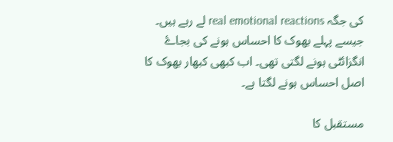کی جگہ real emotional reactions لے رہے ہیں۔ جیسے پہلے بھوک کا احساس ہونے کی بجاۓ انگزائٹی ہونے لگتی تھی۔ اب کبھی کبھار بھوک کا اصل احساس ہونے لگتا ہے۔

مستقبل کا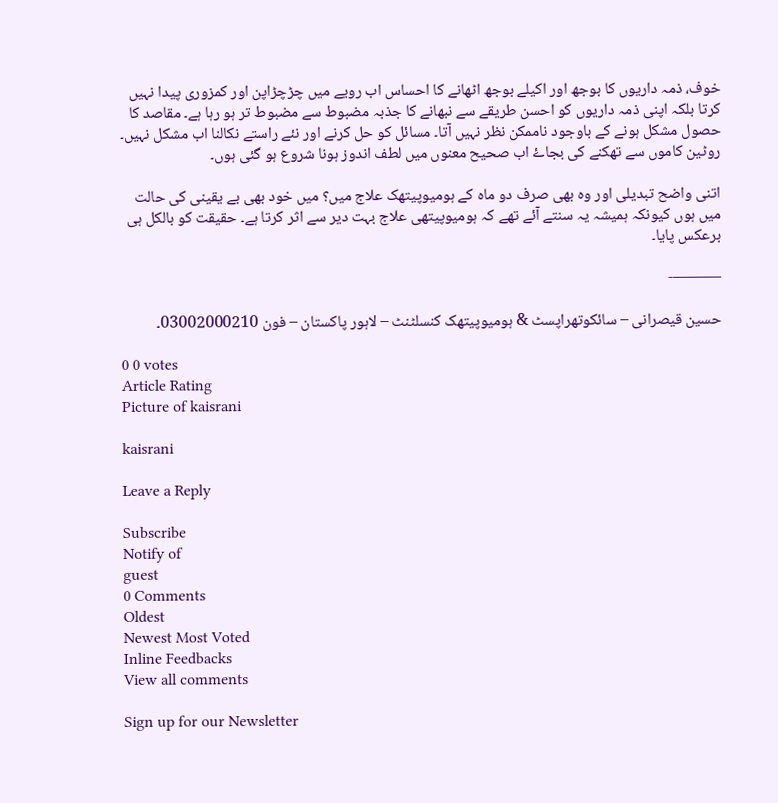خوف، ذمہ داریوں کا بوجھ اور اکیلے بوجھ اٹھانے کا احساس اب رویے میں چڑچڑاپن اور کمزوری پیدا نہیں کرتا بلکہ اپنی ذمہ داریوں کو احسن طریقے سے نبھانے کا جذبہ مضبوط سے مضبوط تر ہو رہا ہے۔ مقاصد کا حصول مشکل ہونے کے باوجود ناممکن نظر نہیں آتا۔ مسائل کو حل کرنے اور نئے راستے نکالنا اب مشکل نہیں۔ روٹین کاموں سے تھکنے کی بجاۓ اب صحیح معنوں میں لطف اندوز ہونا شروع ہو گئی ہوں۔

اتنی واضح تبدیلی اور وہ بھی صرف دو ماہ کے ہومیوپیتھک علاج میں؟ میں خود بھی بے یقینی کی حالت میں ہوں کیونکہ ہمیشہ یہ سنتے آئے تھے کہ ہومیوپیتھی علاج بہت دیر سے اثر کرتا ہے۔ حقیقت کو بالکل ہی برعکس پایا۔

———-

حسین قیصرانی – سائکوتھراپسٹ & ہومیوپیتھک کنسلٹنٹ – لاہور پاکستان – فون 03002000210۔

0 0 votes
Article Rating
Picture of kaisrani

kaisrani

Leave a Reply

Subscribe
Notify of
guest
0 Comments
Oldest
Newest Most Voted
Inline Feedbacks
View all comments

Sign up for our Newsletter